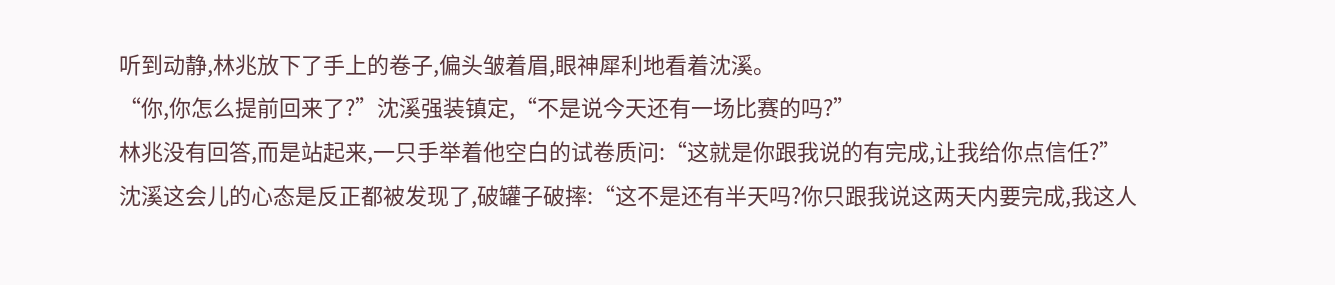听到动静,林兆放下了手上的卷子,偏头皱着眉,眼神犀利地看着沈溪。
“你,你怎么提前回来了?”沈溪强装镇定,“不是说今天还有一场比赛的吗?”
林兆没有回答,而是站起来,一只手举着他空白的试卷质问:“这就是你跟我说的有完成,让我给你点信任?”
沈溪这会儿的心态是反正都被发现了,破罐子破摔:“这不是还有半天吗?你只跟我说这两天内要完成,我这人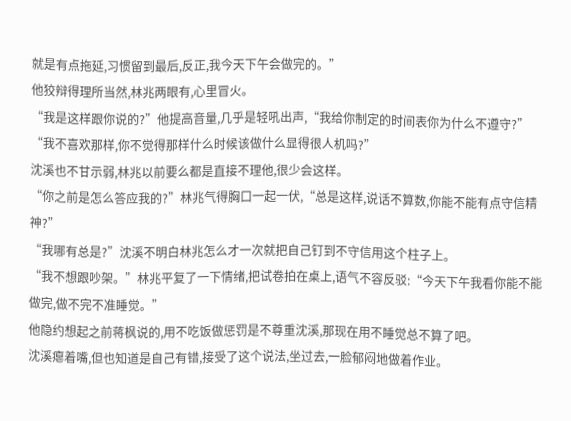就是有点拖延,习惯留到最后,反正,我今天下午会做完的。”
他狡辩得理所当然,林兆两眼有,心里冒火。
“我是这样跟你说的?”他提高音量,几乎是轻吼出声,“我给你制定的时间表你为什么不遵守?”
“我不喜欢那样,你不觉得那样什么时候该做什么显得很人机吗?”
沈溪也不甘示弱,林兆以前要么都是直接不理他,很少会这样。
“你之前是怎么答应我的?”林兆气得胸口一起一伏,“总是这样,说话不算数,你能不能有点守信精神?”
“我哪有总是?”沈溪不明白林兆怎么才一次就把自己钉到不守信用这个柱子上。
“我不想跟吵架。”林兆平复了一下情绪,把试卷拍在桌上,语气不容反驳:“今天下午我看你能不能做完,做不完不准睡觉。”
他隐约想起之前蒋枫说的,用不吃饭做惩罚是不尊重沈溪,那现在用不睡觉总不算了吧。
沈溪瘪着嘴,但也知道是自己有错,接受了这个说法,坐过去,一脸郁闷地做着作业。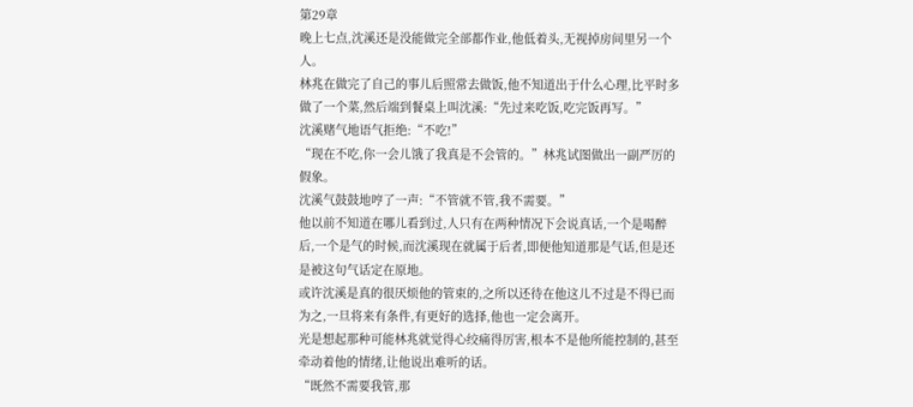第29章
晚上七点,沈溪还是没能做完全部都作业,他低着头,无视掉房间里另一个人。
林兆在做完了自己的事儿后照常去做饭,他不知道出于什么心理,比平时多做了一个菜,然后端到餐桌上叫沈溪:“先过来吃饭,吃完饭再写。”
沈溪赌气地语气拒绝:“不吃!”
“现在不吃,你一会儿饿了我真是不会管的。”林兆试图做出一副严厉的假象。
沈溪气鼓鼓地哼了一声:“不管就不管,我不需要。”
他以前不知道在哪儿看到过,人只有在两种情况下会说真话,一个是喝醉后,一个是气的时候,而沈溪现在就属于后者,即便他知道那是气话,但是还是被这句气话定在原地。
或许沈溪是真的很厌烦他的管束的,之所以还待在他这儿不过是不得已而为之,一旦将来有条件,有更好的选择,他也一定会离开。
光是想起那种可能林兆就觉得心绞痛得厉害,根本不是他所能控制的,甚至牵动着他的情绪,让他说出难听的话。
“既然不需要我管,那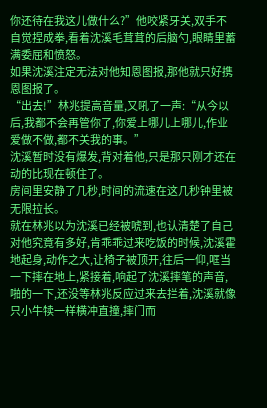你还待在我这儿做什么?”他咬紧牙关,双手不自觉捏成拳,看着沈溪毛茸茸的后脑勺,眼睛里蓄满委屈和愤怒。
如果沈溪注定无法对他知恩图报,那他就只好携恩图报了。
“出去!”林兆提高音量,又吼了一声:“从今以后,我都不会再管你了,你爱上哪儿上哪儿,作业爱做不做,都不关我的事。”
沈溪暂时没有爆发,背对着他,只是那只刚才还在动的比现在顿住了。
房间里安静了几秒,时间的流速在这几秒钟里被无限拉长。
就在林兆以为沈溪已经被唬到,也认清楚了自己对他究竟有多好,肯乖乖过来吃饭的时候,沈溪霍地起身,动作之大,让椅子被顶开,往后一仰,哐当一下摔在地上,紧接着,响起了沈溪摔笔的声音,啪的一下,还没等林兆反应过来去拦着,沈溪就像只小牛犊一样横冲直撞,摔门而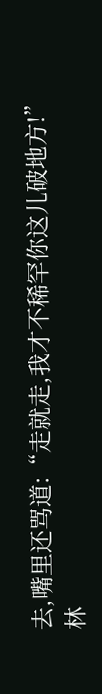去,嘴里还骂道:“走就走,我才不稀罕你这儿破地方!”
林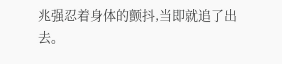兆强忍着身体的颤抖,当即就追了出去。